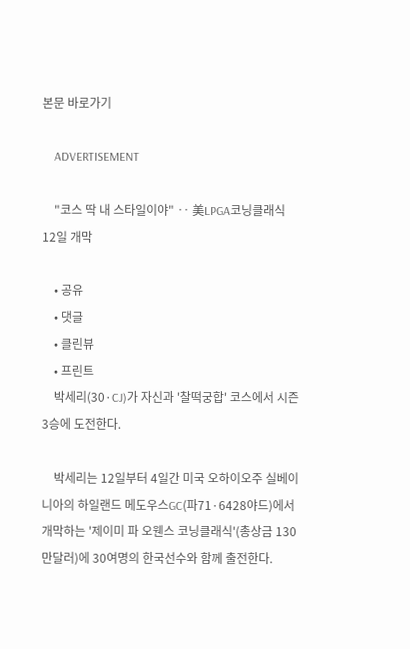본문 바로가기

    ADVERTISEMENT

    "코스 딱 내 스타일이야" ‥ 美LPGA코닝클래식 12일 개막

    • 공유
    • 댓글
    • 클린뷰
    • 프린트
    박세리(30·CJ)가 자신과 '찰떡궁합' 코스에서 시즌 3승에 도전한다.

    박세리는 12일부터 4일간 미국 오하이오주 실베이니아의 하일랜드 메도우스GC(파71·6428야드)에서 개막하는 '제이미 파 오웬스 코닝클래식'(총상금 130만달러)에 30여명의 한국선수와 함께 출전한다.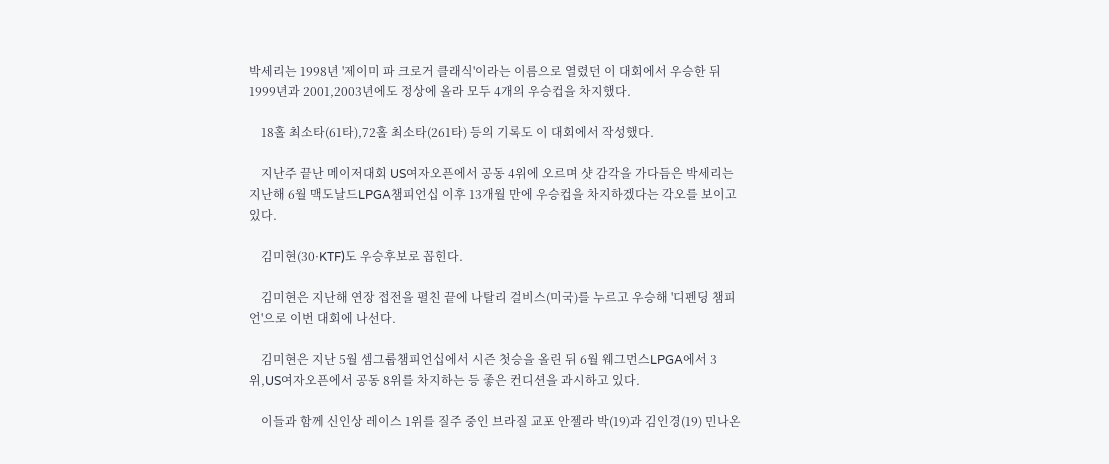박세리는 1998년 '제이미 파 크로거 클래식'이라는 이름으로 열렸던 이 대회에서 우승한 뒤 1999년과 2001,2003년에도 정상에 올라 모두 4개의 우승컵을 차지했다.

    18홀 최소타(61타),72홀 최소타(261타) 등의 기록도 이 대회에서 작성했다.

    지난주 끝난 메이저대회 US여자오픈에서 공동 4위에 오르며 샷 감각을 가다듬은 박세리는 지난해 6월 맥도날드LPGA챔피언십 이후 13개월 만에 우승컵을 차지하겠다는 각오를 보이고 있다.

    김미현(30·KTF)도 우승후보로 꼽힌다.

    김미현은 지난해 연장 접전을 펼친 끝에 나탈리 걸비스(미국)를 누르고 우승해 '디펜딩 챔피언'으로 이번 대회에 나선다.

    김미현은 지난 5월 셈그룹챔피언십에서 시즌 첫승을 올린 뒤 6월 웨그먼스LPGA에서 3위,US여자오픈에서 공동 8위를 차지하는 등 좋은 컨디션을 과시하고 있다.

    이들과 함께 신인상 레이스 1위를 질주 중인 브라질 교포 안젤라 박(19)과 김인경(19) 민나온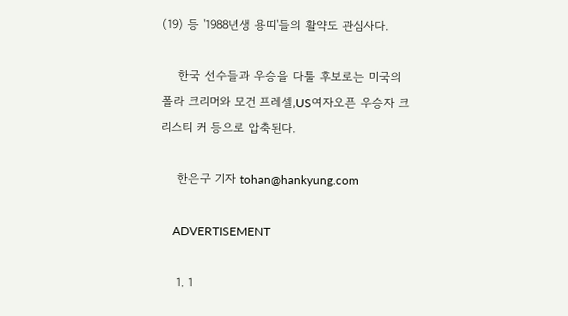(19) 등 '1988년생 용띠'들의 활약도 관심사다.

    한국 선수들과 우승을 다툴 후보로는 미국의 폴라 크리머와 모건 프레셀,US여자오픈 우승자 크리스티 커 등으로 압축된다.

    한은구 기자 tohan@hankyung.com

    ADVERTISEMENT

    1. 1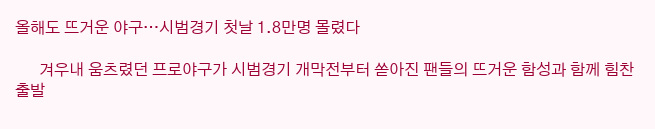올해도 뜨거운 야구…시범경기 첫날 1.8만명 몰렸다

      겨우내 움츠렸던 프로야구가 시범경기 개막전부터 쏟아진 팬들의 뜨거운 함성과 함께 힘찬 출발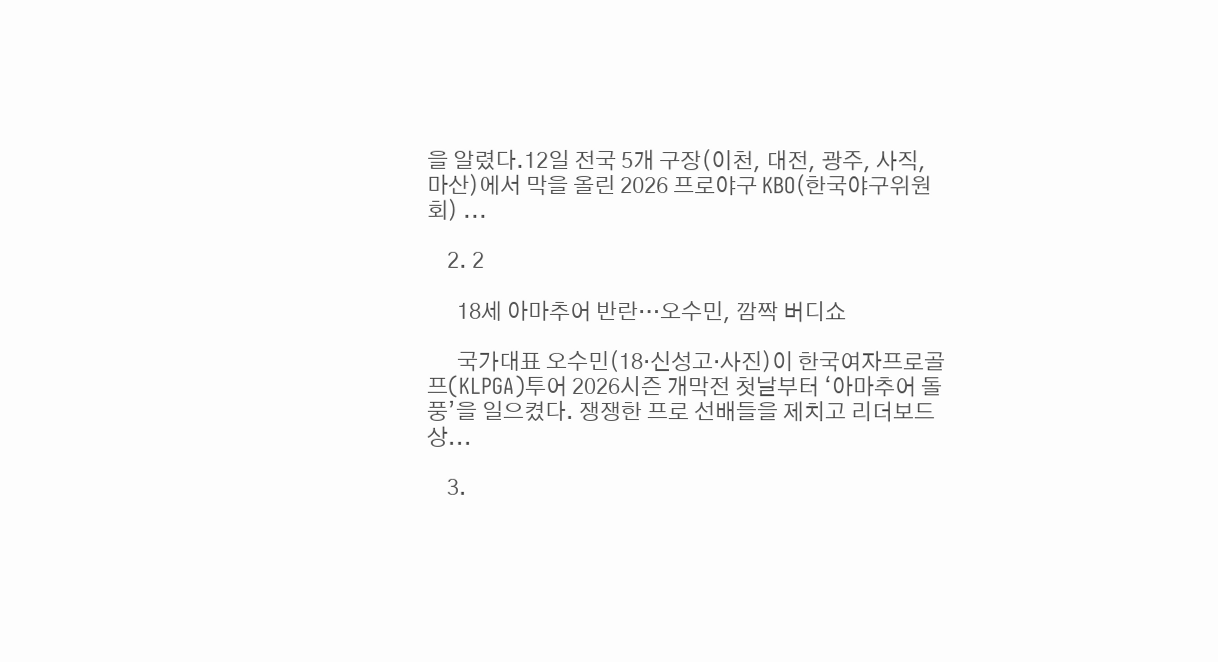을 알렸다.12일 전국 5개 구장(이천, 대전, 광주, 사직, 마산)에서 막을 올린 2026 프로야구 KBO(한국야구위원회) ...

    2. 2

      18세 아마추어 반란…오수민, 깜짝 버디쇼

      국가대표 오수민(18·신성고·사진)이 한국여자프로골프(KLPGA)투어 2026시즌 개막전 첫날부터 ‘아마추어 돌풍’을 일으켰다. 쟁쟁한 프로 선배들을 제치고 리더보드 상...

    3.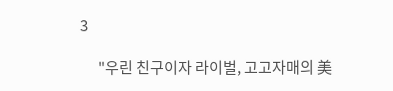3

      "우린 친구이자 라이벌, 고고자매의 美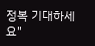정복 기대하세요"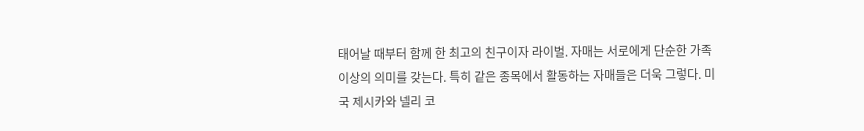태어날 때부터 함께 한 최고의 친구이자 라이벌. 자매는 서로에게 단순한 가족 이상의 의미를 갖는다. 특히 같은 종목에서 활동하는 자매들은 더욱 그렇다. 미국 제시카와 넬리 코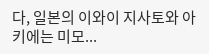다, 일본의 이와이 지사토와 아키에는 미모...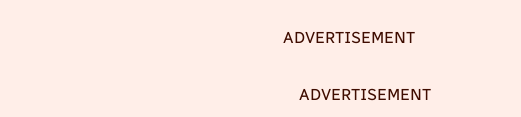ADVERTISEMENT

    ADVERTISEMENT